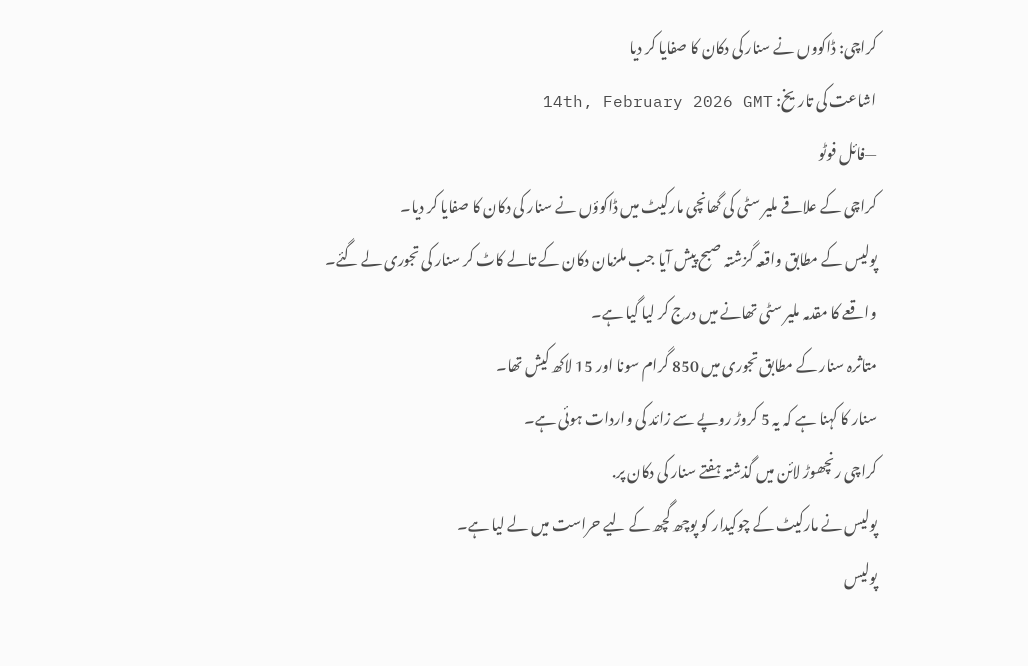کراچی: ڈاکووں نے سنار کی دکان کا صفایا کر دیا
اشاعت کی تاریخ: 14th, February 2026 GMT
—فائل فوٹو
کراچی کے علاقے ملیر سٹی کی گھانچی مارکیٹ میں ڈاکوؤں نے سنار کی دکان کا صفایا کر دیا۔
پولیس کے مطابق واقعہ گزشتہ صبح پیش آیا جب ملزمان دکان کے تالے کاٹ کر سنار کی تجوری لے گئے۔
واقعے کا مقدمہ ملیر سٹی تھانے میں درج کر لیا گیا ہے۔
متاثرہ سنار کے مطابق تجوری میں 850 گرام سونا اور 15 لاکھ کیش تھا۔
سنار کا کہنا ہے کہ یہ 5 کروڑ روپے سے زائد کی واردات ہوئی ہے۔
کراچی رنچھوڑ لائن میں گذشتہ ہفتے سنار کی دکان پر.
پولیس نے مارکیٹ کے چوکیدار کو پوچھ گچھ کے لیے حراست میں لے لیا ہے۔
پولیس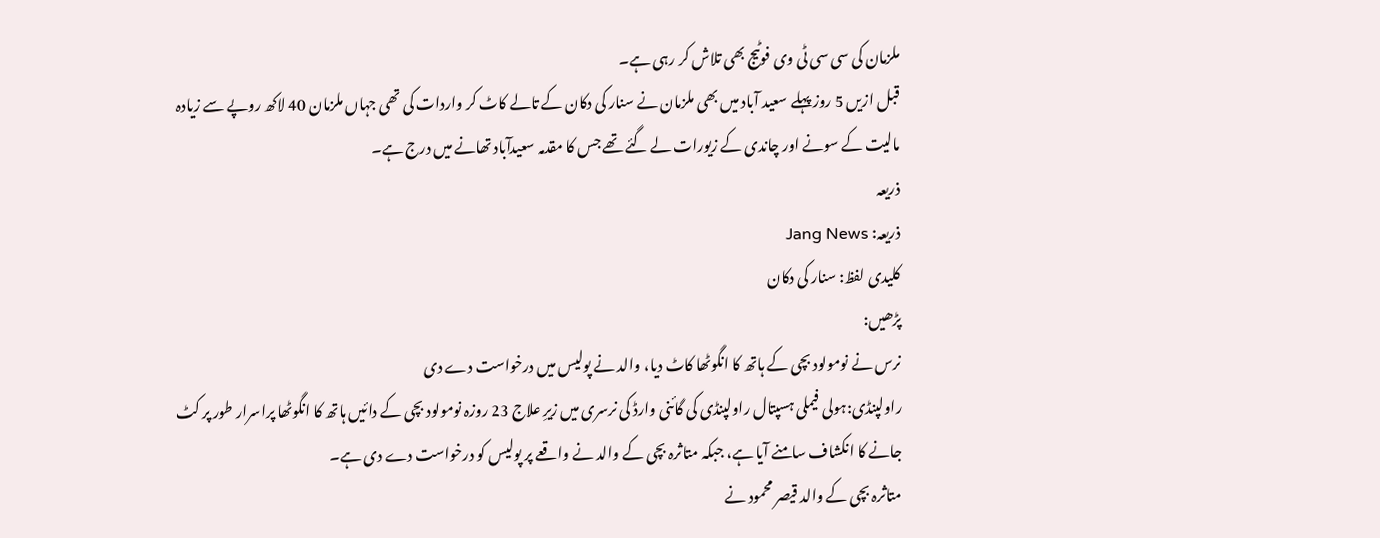ملزمان کی سی سی ٹی وی فوٹیج بھی تلاش کر رہی ہے۔
قبل ازیں 5 روز پہلے سعید آباد میں بھی ملزمان نے سنار کی دکان کے تالے کاٹ کر واردات کی تھی جہاں ملزمان 40 لاکھ روپے سے زیادہ مالیت کے سونے اور چاندی کے زیورات لے گئے تھے جس کا مقدمہ سعیدآباد تھانے میں درج ہے۔
ذریعہ
ذریعہ: Jang News
کلیدی لفظ: سنار کی دکان
پڑھیں:
نرس نے نومولود بچی کے ہاتھ کا انگوٹھا کاٹ دیا، والد نے پولیس میں درخواست دے دی
راولپنڈی:ہولی فیملی ہسپتال راولپنڈی کی گائنی وارڈ کی نرسری میں زیرِ علاج 23 روزہ نومولود بچی کے دائیں ہاتھ کا انگوٹھا پراسرار طور پر کٹ جانے کا انکشاف سامنے آیا ہے، جبکہ متاثرہ بچی کے والد نے واقعے پر پولیس کو درخواست دے دی ہے۔
متاثرہ بچی کے والد قیصر محمود نے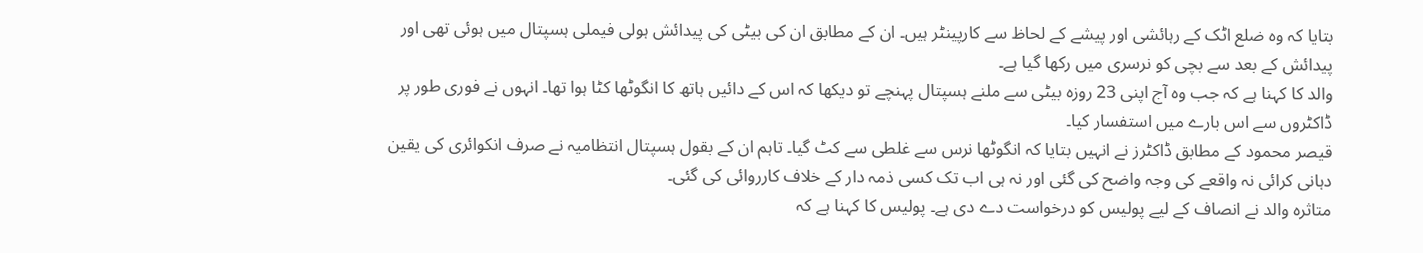بتایا کہ وہ ضلع اٹک کے رہائشی اور پیشے کے لحاظ سے کارپینٹر ہیں۔ ان کے مطابق ان کی بیٹی کی پیدائش ہولی فیملی ہسپتال میں ہوئی تھی اور پیدائش کے بعد سے بچی کو نرسری میں رکھا گیا ہے۔
والد کا کہنا ہے کہ جب وہ آج اپنی 23 روزہ بیٹی سے ملنے ہسپتال پہنچے تو دیکھا کہ اس کے دائیں ہاتھ کا انگوٹھا کٹا ہوا تھا۔ انہوں نے فوری طور پر ڈاکٹروں سے اس بارے میں استفسار کیا۔
قیصر محمود کے مطابق ڈاکٹرز نے انہیں بتایا کہ انگوٹھا نرس سے غلطی سے کٹ گیا۔ تاہم ان کے بقول ہسپتال انتظامیہ نے صرف انکوائری کی یقین دہانی کرائی نہ واقعے کی وجہ واضح کی گئی اور نہ ہی اب تک کسی ذمہ دار کے خلاف کارروائی کی گئی۔
متاثرہ والد نے انصاف کے لیے پولیس کو درخواست دے دی ہے۔ پولیس کا کہنا ہے کہ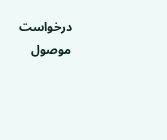درخواست موصول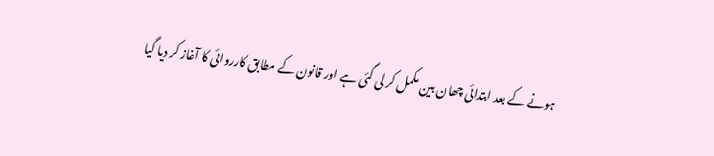ہونے کے بعد ابتدائی چھان بین مکمل کر لی گئی ہے اور قانون کے مطابق کارروائی کا آغاز کر دیا گیا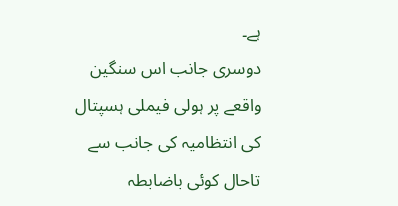ہے۔
دوسری جانب اس سنگین واقعے پر ہولی فیملی ہسپتال کی انتظامیہ کی جانب سے تاحال کوئی باضابطہ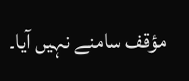مؤقف سامنے نہیں آیا۔